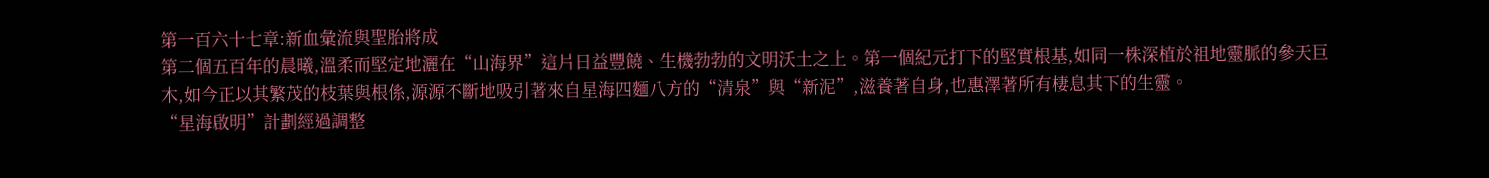第一百六十七章:新血彙流與聖胎將成
第二個五百年的晨曦,溫柔而堅定地灑在“山海界”這片日益豐饒、生機勃勃的文明沃土之上。第一個紀元打下的堅實根基,如同一株深植於祖地靈脈的參天巨木,如今正以其繁茂的枝葉與根係,源源不斷地吸引著來自星海四麵八方的“清泉”與“新泥”,滋養著自身,也惠澤著所有棲息其下的生靈。
“星海啟明”計劃經過調整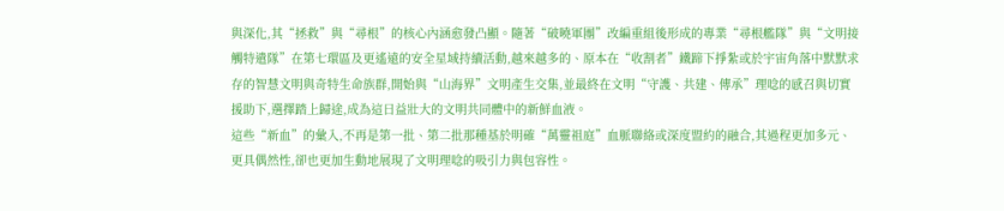與深化,其“拯救”與“尋根”的核心內涵愈發凸顯。隨著“破曉軍團”改編重組後形成的專業“尋根艦隊”與“文明接觸特遣隊”在第七環區及更遙遠的安全星域持續活動,越來越多的、原本在“收割者”鐵蹄下掙紮或於宇宙角落中默默求存的智慧文明與奇特生命族群,開始與“山海界”文明產生交集,並最終在文明“守護、共建、傳承”理唸的感召與切實援助下,選擇踏上歸途,成為這日益壯大的文明共同體中的新鮮血液。
這些“新血”的彙入,不再是第一批、第二批那種基於明確“萬靈祖庭”血脈聯絡或深度盟約的融合,其過程更加多元、更具偶然性,卻也更加生動地展現了文明理唸的吸引力與包容性。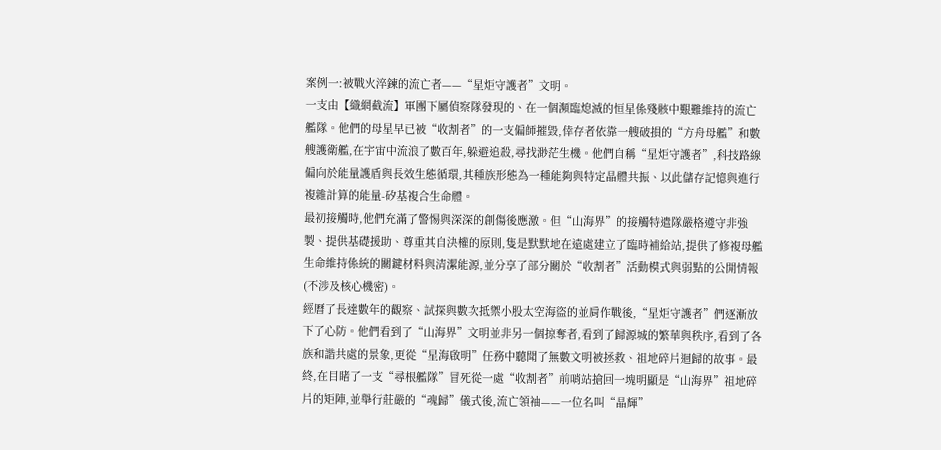案例一:被戰火淬鍊的流亡者——“星炬守護者”文明。
一支由【織網截流】軍團下屬偵察隊發現的、在一個瀕臨熄滅的恒星係殘骸中艱難維持的流亡艦隊。他們的母星早已被“收割者”的一支偏師摧毀,倖存者依靠一艘破損的“方舟母艦”和數艘護衛艦,在宇宙中流浪了數百年,躲避追殺,尋找渺茫生機。他們自稱“星炬守護者”,科技路線偏向於能量護盾與長效生態循環,其種族形態為一種能夠與特定晶體共振、以此儲存記憶與進行複雜計算的能量-矽基複合生命體。
最初接觸時,他們充滿了警惕與深深的創傷後應激。但“山海界”的接觸特遣隊嚴格遵守非強製、提供基礎援助、尊重其自決權的原則,隻是默默地在遠處建立了臨時補給站,提供了修複母艦生命維持係統的關鍵材料與清潔能源,並分享了部分關於“收割者”活動模式與弱點的公開情報(不涉及核心機密)。
經曆了長達數年的觀察、試探與數次抵禦小股太空海盜的並肩作戰後,“星炬守護者”們逐漸放下了心防。他們看到了“山海界”文明並非另一個掠奪者,看到了歸源城的繁華與秩序,看到了各族和諧共處的景象,更從“星海啟明”任務中聽聞了無數文明被拯救、祖地碎片迴歸的故事。最終,在目睹了一支“尋根艦隊”冒死從一處“收割者”前哨站搶回一塊明顯是“山海界”祖地碎片的矩陣,並舉行莊嚴的“魂歸”儀式後,流亡領袖——一位名叫“晶輝”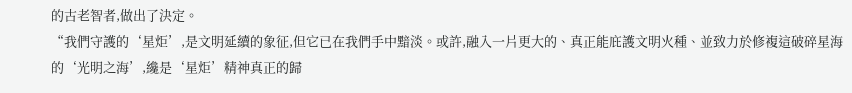的古老智者,做出了決定。
“我們守護的‘星炬’,是文明延續的象征,但它已在我們手中黯淡。或許,融入一片更大的、真正能庇護文明火種、並致力於修複這破碎星海的‘光明之海’,纔是‘星炬’精神真正的歸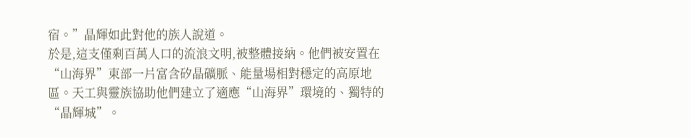宿。”晶輝如此對他的族人說道。
於是,這支僅剩百萬人口的流浪文明,被整體接納。他們被安置在“山海界”東部一片富含矽晶礦脈、能量場相對穩定的高原地區。天工與靈族協助他們建立了適應“山海界”環境的、獨特的“晶輝城”。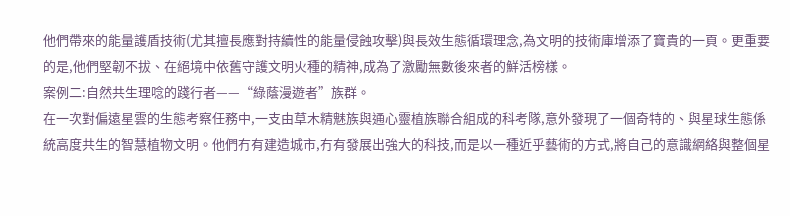他們帶來的能量護盾技術(尤其擅長應對持續性的能量侵蝕攻擊)與長效生態循環理念,為文明的技術庫增添了寶貴的一頁。更重要的是,他們堅韌不拔、在絕境中依舊守護文明火種的精神,成為了激勵無數後來者的鮮活榜樣。
案例二:自然共生理唸的踐行者——“綠蔭漫遊者”族群。
在一次對偏遠星雲的生態考察任務中,一支由草木精魅族與通心靈植族聯合組成的科考隊,意外發現了一個奇特的、與星球生態係統高度共生的智慧植物文明。他們冇有建造城市,冇有發展出強大的科技,而是以一種近乎藝術的方式,將自己的意識網絡與整個星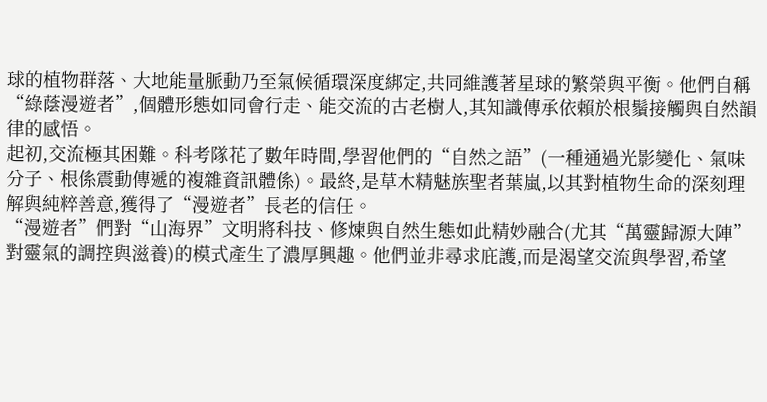球的植物群落、大地能量脈動乃至氣候循環深度綁定,共同維護著星球的繁榮與平衡。他們自稱“綠蔭漫遊者”,個體形態如同會行走、能交流的古老樹人,其知識傳承依賴於根鬚接觸與自然韻律的感悟。
起初,交流極其困難。科考隊花了數年時間,學習他們的“自然之語”(一種通過光影變化、氣味分子、根係震動傳遞的複雜資訊體係)。最終,是草木精魅族聖者葉嵐,以其對植物生命的深刻理解與純粹善意,獲得了“漫遊者”長老的信任。
“漫遊者”們對“山海界”文明將科技、修煉與自然生態如此精妙融合(尤其“萬靈歸源大陣”對靈氣的調控與滋養)的模式產生了濃厚興趣。他們並非尋求庇護,而是渴望交流與學習,希望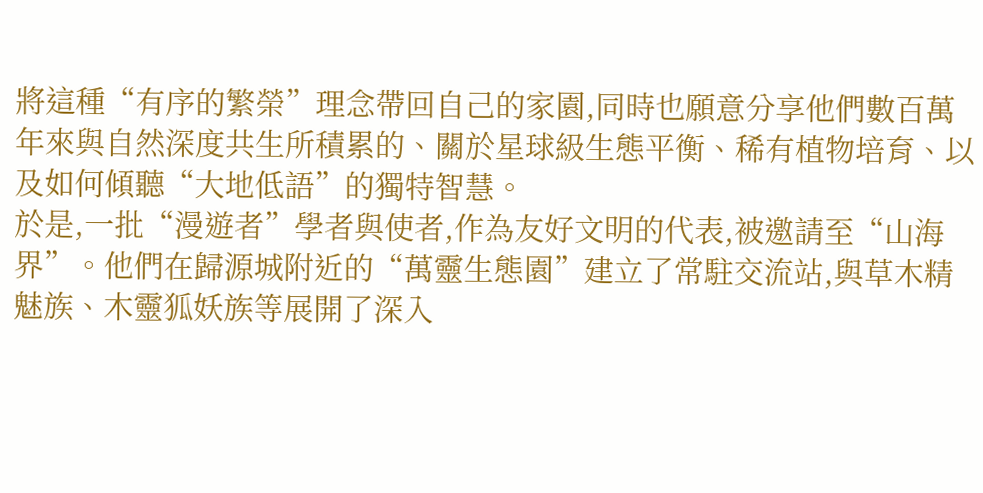將這種“有序的繁榮”理念帶回自己的家園,同時也願意分享他們數百萬年來與自然深度共生所積累的、關於星球級生態平衡、稀有植物培育、以及如何傾聽“大地低語”的獨特智慧。
於是,一批“漫遊者”學者與使者,作為友好文明的代表,被邀請至“山海界”。他們在歸源城附近的“萬靈生態園”建立了常駐交流站,與草木精魅族、木靈狐妖族等展開了深入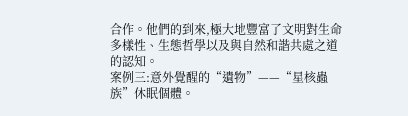合作。他們的到來,極大地豐富了文明對生命多樣性、生態哲學以及與自然和諧共處之道的認知。
案例三:意外覺醒的“遺物”——“星核蟲族”休眠個體。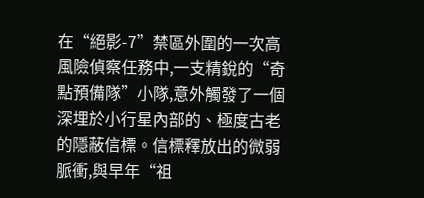在“絕影-7”禁區外圍的一次高風險偵察任務中,一支精銳的“奇點預備隊”小隊,意外觸發了一個深埋於小行星內部的、極度古老的隱蔽信標。信標釋放出的微弱脈衝,與早年“祖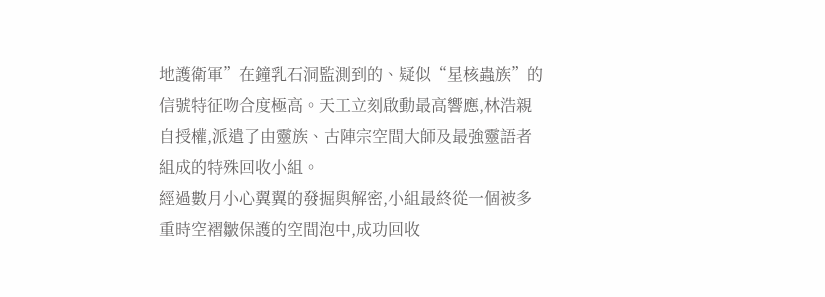地護衛軍”在鐘乳石洞監測到的、疑似“星核蟲族”的信號特征吻合度極高。天工立刻啟動最高響應,林浩親自授權,派遣了由靈族、古陣宗空間大師及最強靈語者組成的特殊回收小組。
經過數月小心翼翼的發掘與解密,小組最終從一個被多重時空褶皺保護的空間泡中,成功回收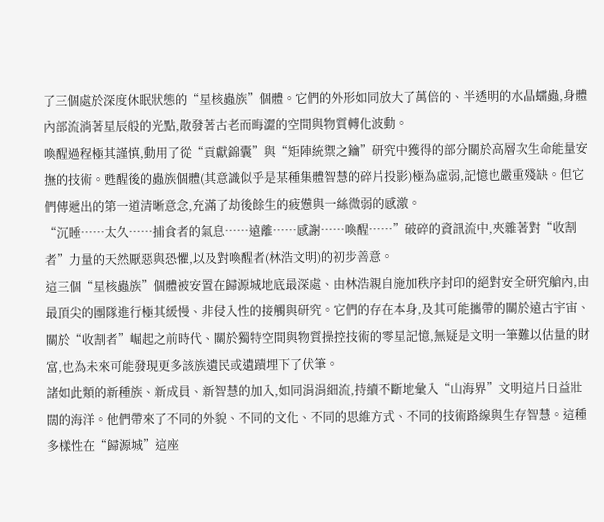了三個處於深度休眠狀態的“星核蟲族”個體。它們的外形如同放大了萬倍的、半透明的水晶蠕蟲,身體內部流淌著星辰般的光點,散發著古老而晦澀的空間與物質轉化波動。
喚醒過程極其謹慎,動用了從“貢獻錦囊”與“矩陣統禦之鑰”研究中獲得的部分關於高層次生命能量安撫的技術。甦醒後的蟲族個體(其意識似乎是某種集體智慧的碎片投影)極為虛弱,記憶也嚴重殘缺。但它們傳遞出的第一道清晰意念,充滿了劫後餘生的疲憊與一絲微弱的感激。
“沉睡……太久……捕食者的氣息……遠離……感謝……喚醒……”破碎的資訊流中,夾雜著對“收割者”力量的天然厭惡與恐懼,以及對喚醒者(林浩文明)的初步善意。
這三個“星核蟲族”個體被安置在歸源城地底最深處、由林浩親自施加秩序封印的絕對安全研究艙內,由最頂尖的團隊進行極其緩慢、非侵入性的接觸與研究。它們的存在本身,及其可能攜帶的關於遠古宇宙、關於“收割者”崛起之前時代、關於獨特空間與物質操控技術的零星記憶,無疑是文明一筆難以估量的財富,也為未來可能發現更多該族遺民或遺蹟埋下了伏筆。
諸如此類的新種族、新成員、新智慧的加入,如同涓涓細流,持續不斷地彙入“山海界”文明這片日益壯闊的海洋。他們帶來了不同的外貌、不同的文化、不同的思維方式、不同的技術路線與生存智慧。這種多樣性在“歸源城”這座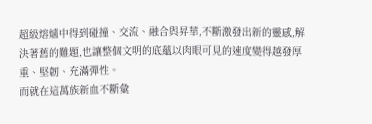超級熔爐中得到碰撞、交流、融合與昇華,不斷激發出新的靈感,解決著舊的難題,也讓整個文明的底蘊以肉眼可見的速度變得越發厚重、堅韌、充滿彈性。
而就在這萬族新血不斷彙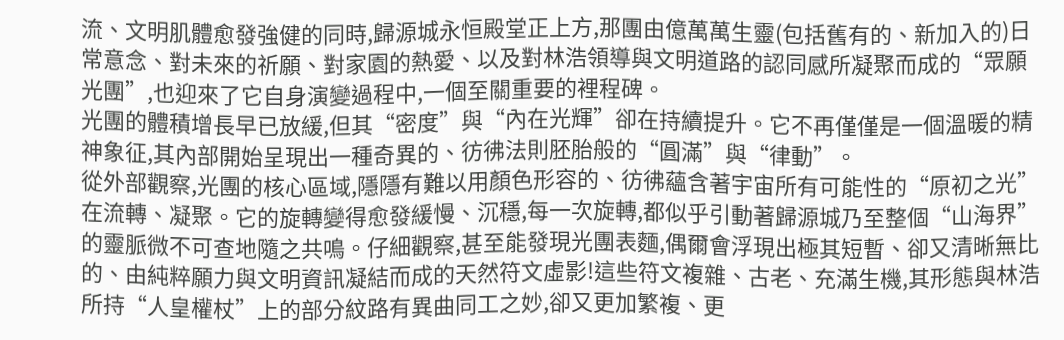流、文明肌體愈發強健的同時,歸源城永恒殿堂正上方,那團由億萬萬生靈(包括舊有的、新加入的)日常意念、對未來的祈願、對家園的熱愛、以及對林浩領導與文明道路的認同感所凝聚而成的“眾願光團”,也迎來了它自身演變過程中,一個至關重要的裡程碑。
光團的體積增長早已放緩,但其“密度”與“內在光輝”卻在持續提升。它不再僅僅是一個溫暖的精神象征,其內部開始呈現出一種奇異的、彷彿法則胚胎般的“圓滿”與“律動”。
從外部觀察,光團的核心區域,隱隱有難以用顏色形容的、彷彿蘊含著宇宙所有可能性的“原初之光”在流轉、凝聚。它的旋轉變得愈發緩慢、沉穩,每一次旋轉,都似乎引動著歸源城乃至整個“山海界”的靈脈微不可查地隨之共鳴。仔細觀察,甚至能發現光團表麵,偶爾會浮現出極其短暫、卻又清晰無比的、由純粹願力與文明資訊凝結而成的天然符文虛影!這些符文複雜、古老、充滿生機,其形態與林浩所持“人皇權杖”上的部分紋路有異曲同工之妙,卻又更加繁複、更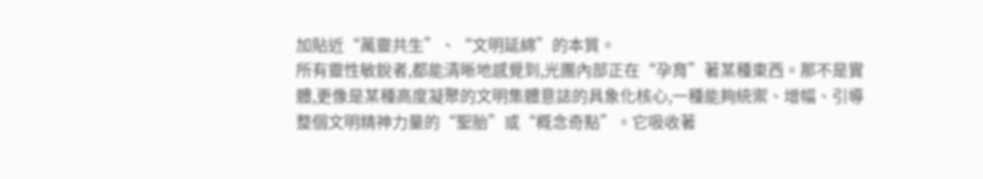加貼近“萬靈共生”、“文明延綿”的本質。
所有靈性敏銳者,都能清晰地感覺到,光團內部正在“孕育”著某種東西。那不是實體,更像是某種高度凝聚的文明集體意誌的具象化核心,一種能夠統禦、增幅、引導整個文明精神力量的“聖胎”或“概念奇點”。它吸收著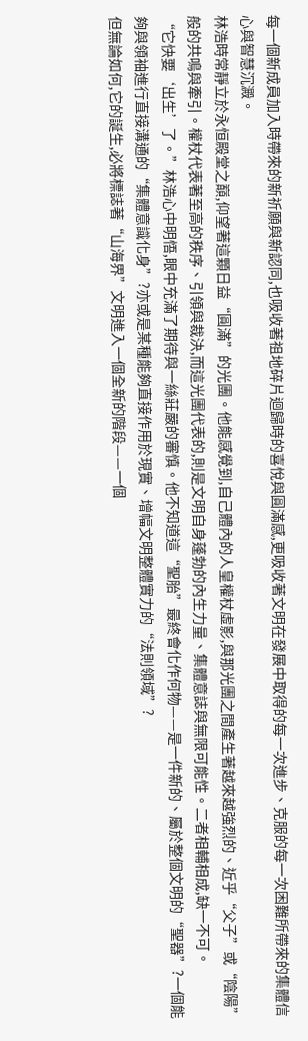每一個新成員加入時帶來的新祈願與新認同,也吸收著祖地碎片迴歸時的喜悅與圓滿感,更吸收著文明在發展中取得的每一次進步、克服的每一次困難所帶來的集體信心與智慧沉澱。
林浩時常靜立於永恒殿堂之巔,仰望著這顆日益“圓滿”的光團。他能感覺到,自己體內的人皇權杖虛影,與那光團之間產生著越來越強烈的、近乎“父子”或“陰陽”般的共鳴與牽引。權杖代表著至高的秩序、引領與裁決,而這光團代表的,則是文明自身蓬勃的內生力量、集體意誌與無限可能性。二者相輔相成,缺一不可。
“它快要‘出生’了。”林浩心中明悟,眼中充滿了期待與一絲莊嚴的審慎。他不知道這“聖胎”最終會化作何物——是一件新的、屬於整個文明的“聖器”?一個能夠與領袖進行直接溝通的“集體意識化身”?亦或是某種能夠直接作用於現實、增幅文明整體實力的“法則領域”?
但無論如何,它的誕生,必將標誌著“山海界”文明進入一個全新的階段——一個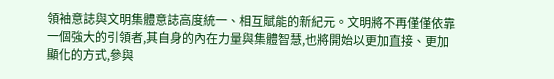領袖意誌與文明集體意誌高度統一、相互賦能的新紀元。文明將不再僅僅依靠一個強大的引領者,其自身的內在力量與集體智慧,也將開始以更加直接、更加顯化的方式,參與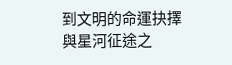到文明的命運抉擇與星河征途之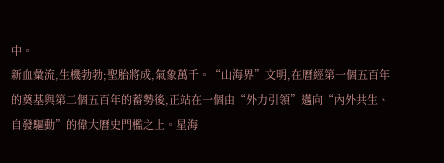中。
新血彙流,生機勃勃;聖胎將成,氣象萬千。“山海界”文明,在曆經第一個五百年的奠基與第二個五百年的蓄勢後,正站在一個由“外力引領”邁向“內外共生、自發驅動”的偉大曆史門檻之上。星海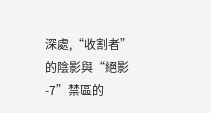深處,“收割者”的陰影與“絕影-7”禁區的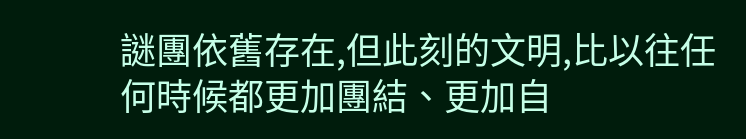謎團依舊存在,但此刻的文明,比以往任何時候都更加團結、更加自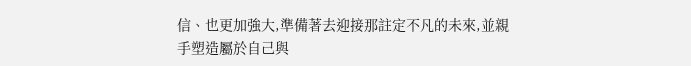信、也更加強大,準備著去迎接那註定不凡的未來,並親手塑造屬於自己與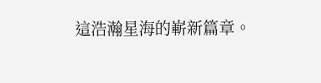這浩瀚星海的嶄新篇章。